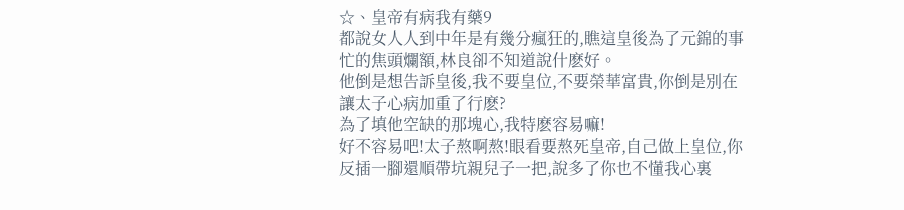☆、皇帝有病我有藥9
都說女人人到中年是有幾分瘋狂的,瞧這皇後為了元錦的事忙的焦頭爛額,林良卻不知道說什麽好。
他倒是想告訴皇後,我不要皇位,不要榮華富貴,你倒是別在讓太子心病加重了行麽?
為了填他空缺的那塊心,我特麽容易嘛!
好不容易吧!太子熬啊熬!眼看要熬死皇帝,自己做上皇位,你反插一腳還順帶坑親兒子一把,說多了你也不懂我心裏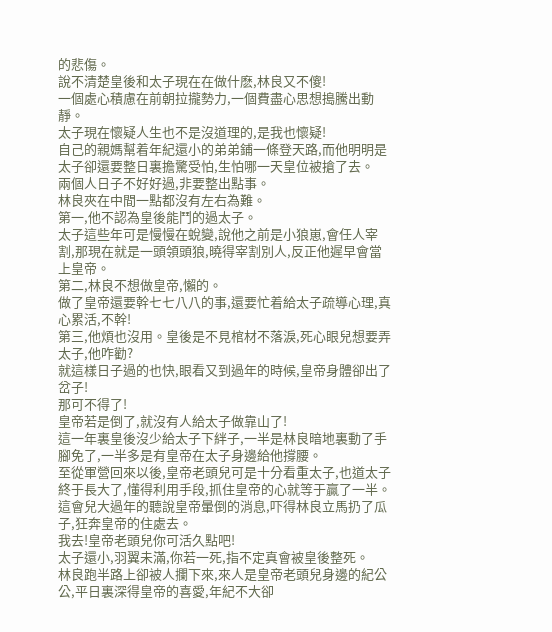的悲傷。
說不清楚皇後和太子現在在做什麽,林良又不傻!
一個處心積慮在前朝拉攏勢力,一個費盡心思想搗騰出動靜。
太子現在懷疑人生也不是沒道理的,是我也懷疑!
自己的親媽幫着年紀還小的弟弟鋪一條登天路,而他明明是太子卻還要整日裏擔驚受怕,生怕哪一天皇位被搶了去。
兩個人日子不好好過,非要整出點事。
林良夾在中間一點都沒有左右為難。
第一,他不認為皇後能鬥的過太子。
太子這些年可是慢慢在蛻變,說他之前是小狼崽,會任人宰割,那現在就是一頭領頭狼,曉得宰割別人,反正他遲早會當上皇帝。
第二,林良不想做皇帝,懶的。
做了皇帝還要幹七七八八的事,還要忙着給太子疏導心理,真心累活,不幹!
第三,他煩也沒用。皇後是不見棺材不落淚,死心眼兒想要弄太子,他咋勸?
就這樣日子過的也快,眼看又到過年的時候,皇帝身體卻出了岔子!
那可不得了!
皇帝若是倒了,就沒有人給太子做靠山了!
這一年裏皇後沒少給太子下絆子,一半是林良暗地裏動了手腳免了,一半多是有皇帝在太子身邊給他撐腰。
至從軍營回來以後,皇帝老頭兒可是十分看重太子,也道太子終于長大了,懂得利用手段,抓住皇帝的心就等于贏了一半。
這會兒大過年的聽說皇帝暈倒的消息,吓得林良立馬扔了瓜子,狂奔皇帝的住處去。
我去!皇帝老頭兒你可活久點吧!
太子還小,羽翼未滿,你若一死,指不定真會被皇後整死。
林良跑半路上卻被人攔下來,來人是皇帝老頭兒身邊的紀公公,平日裏深得皇帝的喜愛,年紀不大卻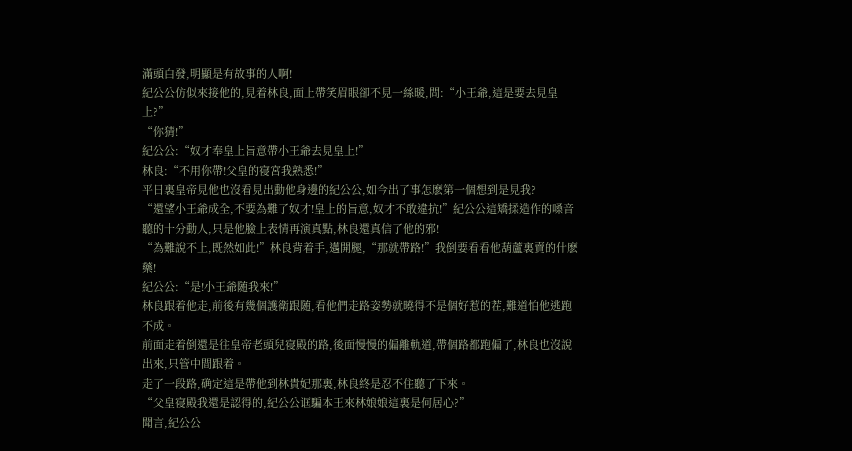滿頭白發,明顯是有故事的人啊!
紀公公仿似來接他的,見着林良,面上帶笑眉眼卻不見一絲暖,問:“小王爺,這是要去見皇上?”
“你猜!”
紀公公:“奴才奉皇上旨意帶小王爺去見皇上!”
林良:“不用你帶!父皇的寑宮我熟悉!”
平日裏皇帝見他也沒看見出動他身邊的紀公公,如今出了事怎麽第一個想到是見我?
“還望小王爺成全,不要為難了奴才!皇上的旨意,奴才不敢違抗!”紀公公這矯揉造作的嗓音聽的十分動人,只是他臉上表情再演真點,林良還真信了他的邪!
“為難說不上,既然如此!”林良背着手,邁開腿,“那就帶路!”我倒要看看他葫蘆裏賣的什麽藥!
紀公公:“是!小王爺随我來!”
林良跟着他走,前後有幾個護衛跟随,看他們走路姿勢就曉得不是個好惹的茬,難道怕他逃跑不成。
前面走着倒還是往皇帝老頭兒寑殿的路,後面慢慢的偏離軌道,帶個路都跑偏了,林良也沒說出來,只管中間跟着。
走了一段路,确定這是帶他到林貴妃那裏,林良終是忍不住聽了下來。
“父皇寑殿我還是認得的,紀公公诓騙本王來林娘娘這裏是何居心?”
聞言,紀公公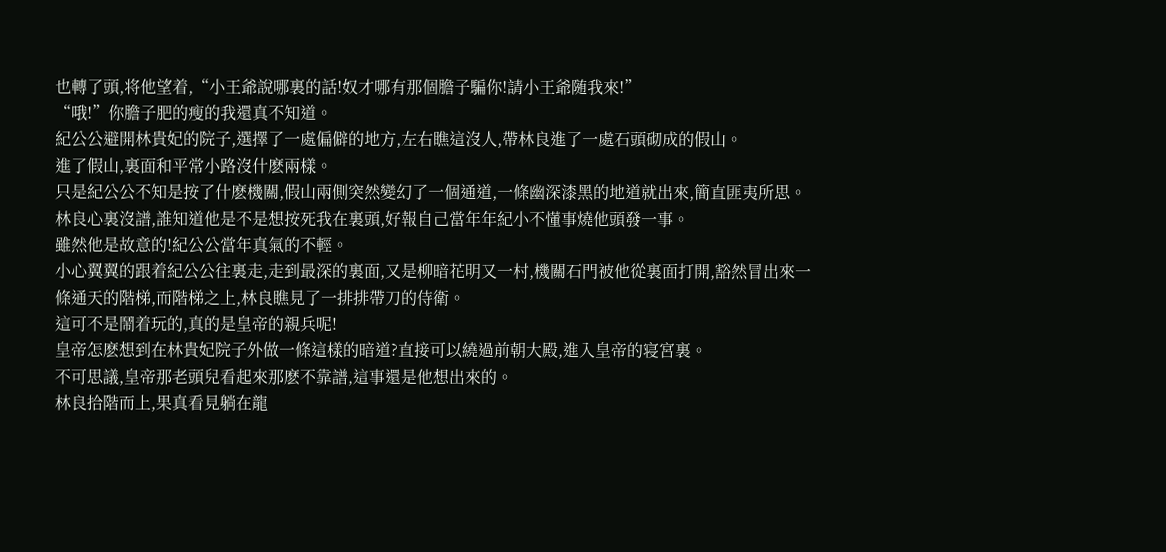也轉了頭,将他望着,“小王爺說哪裏的話!奴才哪有那個膽子騙你!請小王爺随我來!”
“哦!”你膽子肥的瘦的我還真不知道。
紀公公避開林貴妃的院子,選擇了一處偏僻的地方,左右瞧這沒人,帶林良進了一處石頭砌成的假山。
進了假山,裏面和平常小路沒什麽兩樣。
只是紀公公不知是按了什麽機關,假山兩側突然變幻了一個通道,一條幽深漆黑的地道就出來,簡直匪夷所思。
林良心裏沒譜,誰知道他是不是想按死我在裏頭,好報自己當年年紀小不懂事燒他頭發一事。
雖然他是故意的!紀公公當年真氣的不輕。
小心翼翼的跟着紀公公往裏走,走到最深的裏面,又是柳暗花明又一村,機關石門被他從裏面打開,豁然冒出來一條通天的階梯,而階梯之上,林良瞧見了一排排帶刀的侍衛。
這可不是鬧着玩的,真的是皇帝的親兵呢!
皇帝怎麽想到在林貴妃院子外做一條這樣的暗道?直接可以繞過前朝大殿,進入皇帝的寝宮裏。
不可思議,皇帝那老頭兒看起來那麽不靠譜,這事還是他想出來的。
林良拾階而上,果真看見躺在龍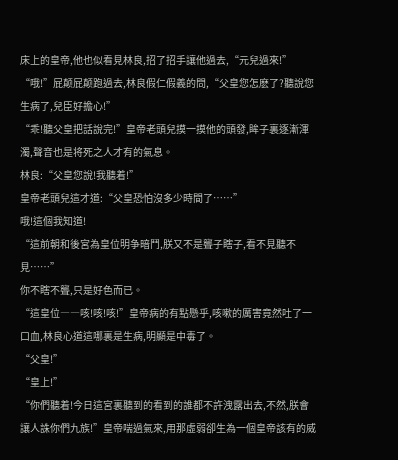床上的皇帝,他也似看見林良,招了招手讓他過去,“元兒過來!”
“哦!”屁颠屁颠跑過去,林良假仁假義的問,“父皇您怎麽了?聽說您生病了,兒臣好擔心!”
“乖!聽父皇把話說完!”皇帝老頭兒摸一摸他的頭發,眸子裏逐漸渾濁,聲音也是将死之人才有的氣息。
林良:“父皇您說!我聽着!”
皇帝老頭兒這才道:“父皇恐怕沒多少時間了……”
哦!這個我知道!
“這前朝和後宮為皇位明争暗鬥,朕又不是聾子瞎子,看不見聽不見……”
你不瞎不聾,只是好色而已。
“這皇位――咳!咳!咳!”皇帝病的有點懸乎,咳嗽的厲害竟然吐了一口血,林良心道這哪裏是生病,明顯是中毒了。
“父皇!”
“皇上!”
“你們聽着!今日這宮裏聽到的看到的誰都不許洩露出去,不然,朕會讓人誅你們九族!”皇帝喘過氣來,用那虛弱卻生為一個皇帝該有的威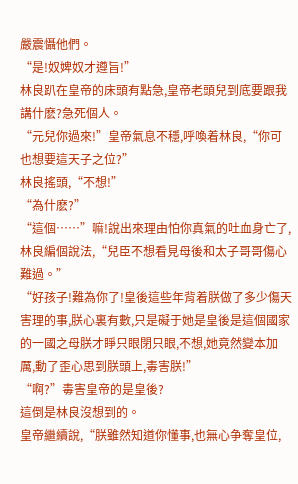嚴震懾他們。
“是!奴婢奴才遵旨!”
林良趴在皇帝的床頭有點急,皇帝老頭兒到底要跟我講什麽?急死個人。
“元兒你過來!”皇帝氣息不穩,呼喚着林良,“你可也想要這天子之位?”
林良搖頭,“不想!”
“為什麽?”
“這個……”嘛!說出來理由怕你真氣的吐血身亡了,林良編個說法,“兒臣不想看見母後和太子哥哥傷心難過。”
“好孩子!難為你了!皇後這些年背着朕做了多少傷天害理的事,朕心裏有數,只是礙于她是皇後是這個國家的一國之母朕才睜只眼閉只眼,不想,她竟然變本加厲,動了歪心思到朕頭上,毒害朕!”
“啊?”毒害皇帝的是皇後?
這倒是林良沒想到的。
皇帝繼續說,“朕雖然知道你懂事,也無心争奪皇位,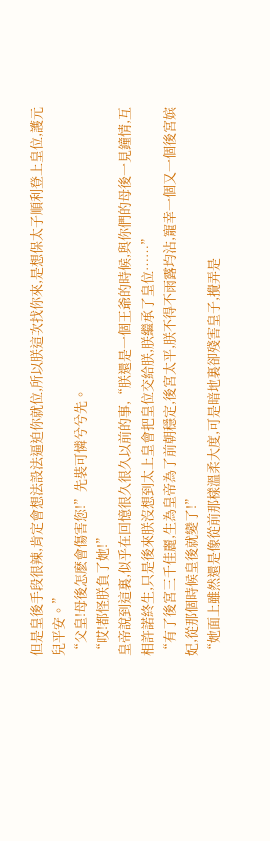但是皇後手段很辣,肯定會想法設法逼迫你就位,所以朕這次找你來,是想保太子順利登上皇位,護元兒平安。”
“父皇!母後怎麽會傷害您!”先裝可憐兮兮先。
“哎!都怪朕負了她!”
皇帝說到這裏,似乎在回憶很久很久以前的事,“朕還是一個王爺的時候,與你們的母後一見鐘情,互相許諾終生,只是後來朕沒想到太上皇會把皇位交給朕,朕繼承了皇位……”
“有了後宮三千佳麗,生為皇帝為了前朝穩定,後宮太平,朕不得不雨露均沾,寵幸一個又一個後宮嫔妃,從那個時候皇後就變了!”
“她面上雖然還是像從前那樣溫柔大度,可是暗地裏卻殘害皇子,攪弄是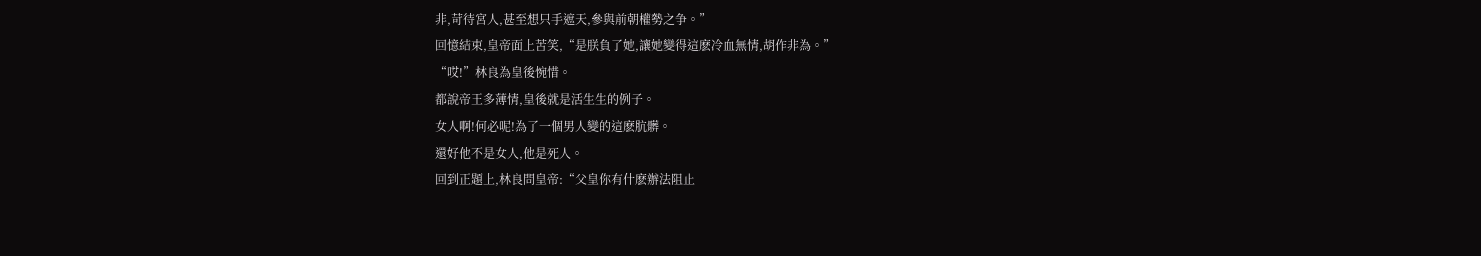非,苛待宮人,甚至想只手遮天,參與前朝權勢之争。”
回憶結束,皇帝面上苦笑,“是朕負了她,讓她變得這麽冷血無情,胡作非為。”
“哎!”林良為皇後惋惜。
都說帝王多薄情,皇後就是活生生的例子。
女人啊!何必呢!為了一個男人變的這麽肮髒。
還好他不是女人,他是死人。
回到正題上,林良問皇帝:“父皇你有什麽辦法阻止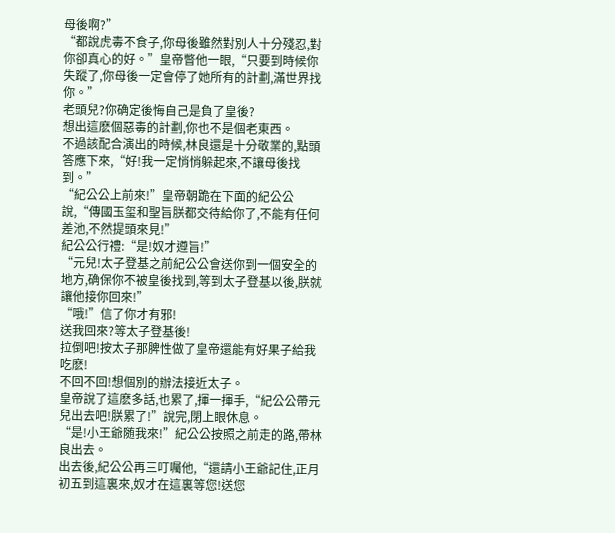母後啊?”
“都說虎毒不食子,你母後雖然對別人十分殘忍,對你卻真心的好。”皇帝瞥他一眼,“只要到時候你失蹤了,你母後一定會停了她所有的計劃,滿世界找你。”
老頭兒?你确定後悔自己是負了皇後?
想出這麽個惡毒的計劃,你也不是個老東西。
不過該配合演出的時候,林良還是十分敬業的,點頭答應下來,“好!我一定悄悄躲起來,不讓母後找到。”
“紀公公上前來!”皇帝朝跪在下面的紀公公說,“傳國玉玺和聖旨朕都交待給你了,不能有任何差池,不然提頭來見!”
紀公公行禮:“是!奴才遵旨!”
“元兒!太子登基之前紀公公會送你到一個安全的地方,确保你不被皇後找到,等到太子登基以後,朕就讓他接你回來!”
“哦!”信了你才有邪!
送我回來?等太子登基後!
拉倒吧!按太子那脾性做了皇帝還能有好果子給我吃麽!
不回不回!想個別的辦法接近太子。
皇帝說了這麽多話,也累了,揮一揮手,“紀公公帶元兒出去吧!朕累了!”說完,閉上眼休息。
“是!小王爺随我來!”紀公公按照之前走的路,帶林良出去。
出去後,紀公公再三叮囑他,“還請小王爺記住,正月初五到這裏來,奴才在這裏等您!送您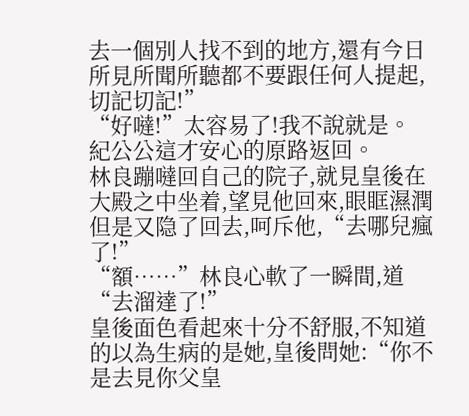去一個別人找不到的地方,還有今日所見所聞所聽都不要跟任何人提起,切記切記!”
“好噠!”太容易了!我不說就是。
紀公公這才安心的原路返回。
林良蹦噠回自己的院子,就見皇後在大殿之中坐着,望見他回來,眼眶濕潤但是又隐了回去,呵斥他,“去哪兒瘋了!”
“額……”林良心軟了一瞬間,道“去溜達了!”
皇後面色看起來十分不舒服,不知道的以為生病的是她,皇後問她:“你不是去見你父皇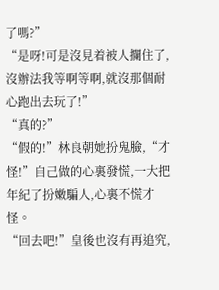了嗎?”
“是呀!可是沒見着被人攔住了,沒辦法我等啊等啊,就沒那個耐心跑出去玩了!”
“真的?”
“假的!”林良朝她扮鬼臉,“才怪!”自己做的心裏發慌,一大把年紀了扮嫩騙人,心裏不慌才怪。
“回去吧!”皇後也沒有再追究,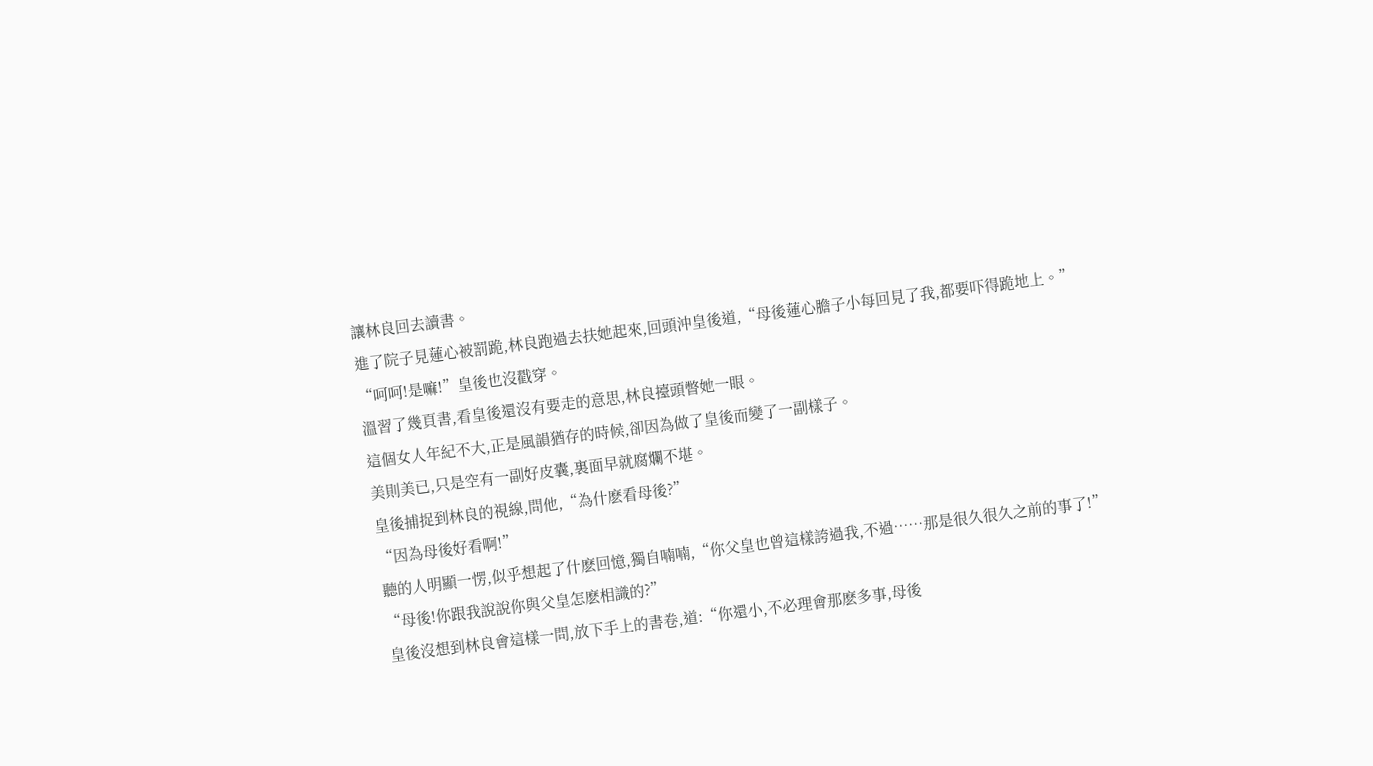讓林良回去讀書。
進了院子見蓮心被罰跪,林良跑過去扶她起來,回頭沖皇後道,“母後蓮心膽子小每回見了我,都要吓得跪地上。”
“呵呵!是嘛!”皇後也沒戳穿。
溫習了幾頁書,看皇後還沒有要走的意思,林良擡頭瞥她一眼。
這個女人年紀不大,正是風韻猶存的時候,卻因為做了皇後而變了一副樣子。
美則美已,只是空有一副好皮囊,裏面早就腐爛不堪。
皇後捕捉到林良的視線,問他,“為什麽看母後?”
“因為母後好看啊!”
聽的人明顯一愣,似乎想起了什麽回憶,獨自喃喃,“你父皇也曾這樣誇過我,不過……那是很久很久之前的事了!”
“母後!你跟我說說你與父皇怎麽相識的?”
皇後沒想到林良會這樣一問,放下手上的書卷,道:“你還小,不必理會那麽多事,母後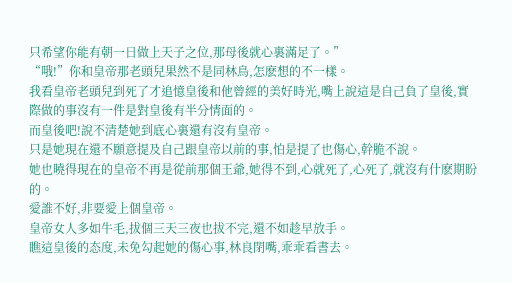只希望你能有朝一日做上天子之位,那母後就心裏滿足了。”
“哦!”你和皇帝那老頭兒果然不是同林鳥,怎麽想的不一樣。
我看皇帝老頭兒到死了才追憶皇後和他曾經的美好時光,嘴上說這是自己負了皇後,實際做的事沒有一件是對皇後有半分情面的。
而皇後吧!說不清楚她到底心裏還有沒有皇帝。
只是她現在還不願意提及自己跟皇帝以前的事,怕是提了也傷心,幹脆不說。
她也曉得現在的皇帝不再是從前那個王爺,她得不到,心就死了,心死了,就沒有什麽期盼的。
愛誰不好,非要愛上個皇帝。
皇帝女人多如牛毛,拔個三天三夜也拔不完,還不如趁早放手。
瞧這皇後的态度,未免勾起她的傷心事,林良閉嘴,乖乖看書去。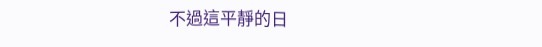不過這平靜的日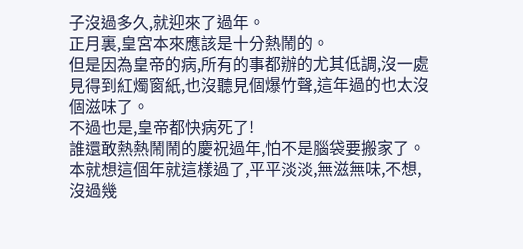子沒過多久,就迎來了過年。
正月裏,皇宮本來應該是十分熱鬧的。
但是因為皇帝的病,所有的事都辦的尤其低調,沒一處見得到紅燭窗紙,也沒聽見個爆竹聲,這年過的也太沒個滋味了。
不過也是,皇帝都快病死了!
誰還敢熱熱鬧鬧的慶祝過年,怕不是腦袋要搬家了。
本就想這個年就這樣過了,平平淡淡,無滋無味,不想,沒過幾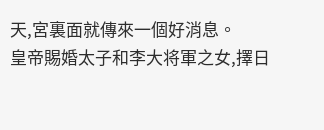天,宮裏面就傳來一個好消息。
皇帝賜婚太子和李大将軍之女,擇日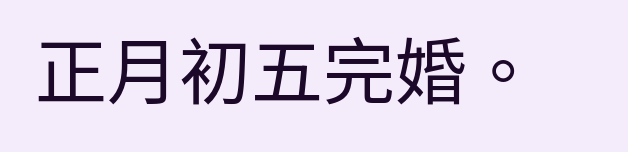正月初五完婚。